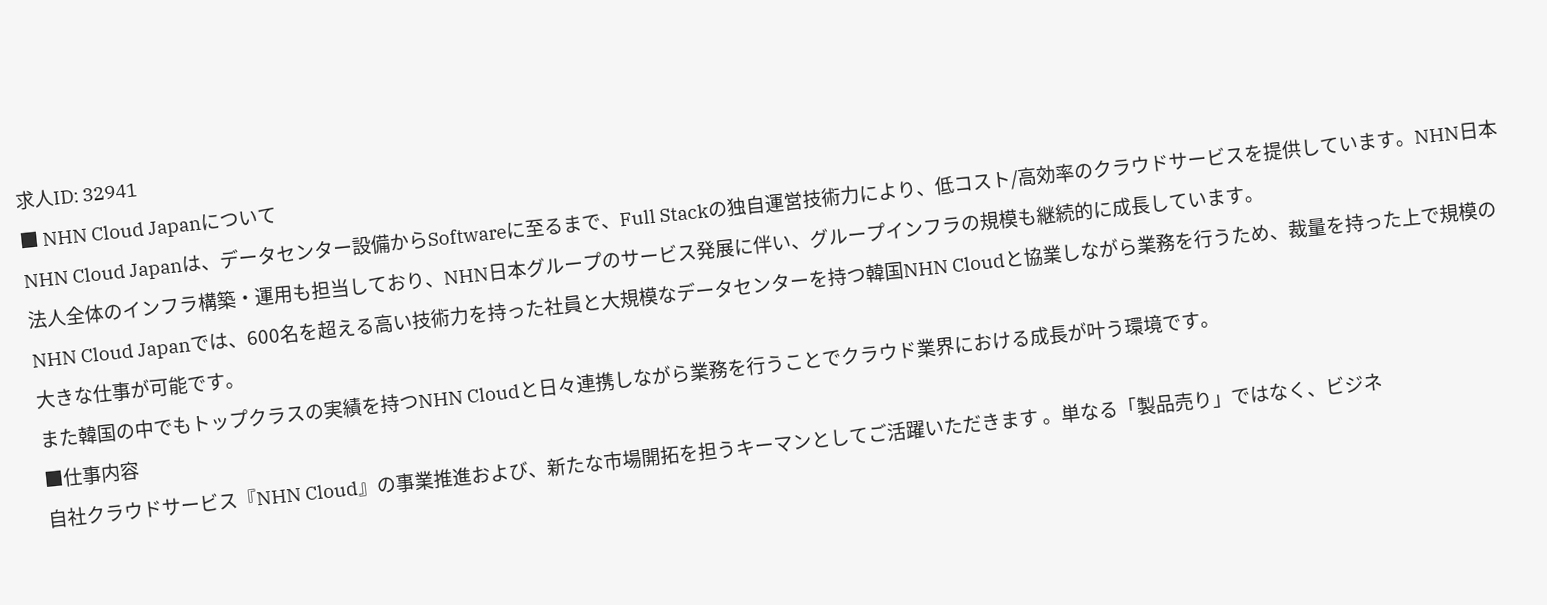求人ID: 32941
■ NHN Cloud Japanについて
NHN Cloud Japanは、データセンター設備からSoftwareに至るまで、Full Stackの独自運営技術力により、低コスト/高効率のクラウドサービスを提供しています。NHN日本法人全体のインフラ構築・運用も担当しており、NHN日本グループのサービス発展に伴い、グループインフラの規模も継続的に成長しています。
NHN Cloud Japanでは、600名を超える高い技術力を持った社員と大規模なデータセンターを持つ韓国NHN Cloudと協業しながら業務を行うため、裁量を持った上で規模の大きな仕事が可能です。
また韓国の中でもトップクラスの実績を持つNHN Cloudと日々連携しながら業務を行うことでクラウド業界における成長が叶う環境です。
■仕事内容
自社クラウドサービス『NHN Cloud』の事業推進および、新たな市場開拓を担うキーマンとしてご活躍いただきます 。単なる「製品売り」ではなく、ビジネ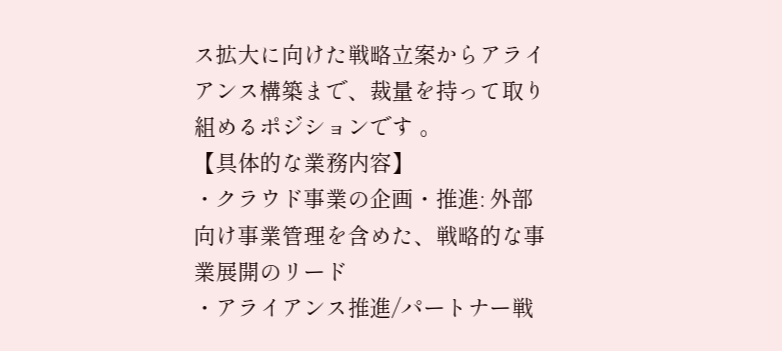ス拡大に向けた戦略立案からアライアンス構築まで、裁量を持って取り組めるポジションです 。
【具体的な業務内容】
・クラウド事業の企画・推進: 外部向け事業管理を含めた、戦略的な事業展開のリード
・アライアンス推進/パートナー戦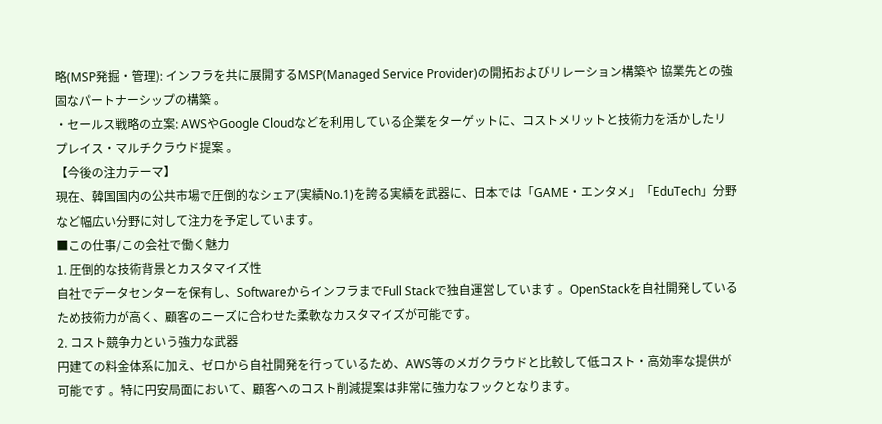略(MSP発掘・管理): インフラを共に展開するMSP(Managed Service Provider)の開拓およびリレーション構築や 協業先との強固なパートナーシップの構築 。
・セールス戦略の立案: AWSやGoogle Cloudなどを利用している企業をターゲットに、コストメリットと技術力を活かしたリプレイス・マルチクラウド提案 。
【今後の注力テーマ】
現在、韓国国内の公共市場で圧倒的なシェア(実績No.1)を誇る実績を武器に、日本では「GAME・エンタメ」「EduTech」分野など幅広い分野に対して注力を予定しています。
■この仕事/この会社で働く魅力
1. 圧倒的な技術背景とカスタマイズ性
自社でデータセンターを保有し、SoftwareからインフラまでFull Stackで独自運営しています 。OpenStackを自社開発しているため技術力が高く、顧客のニーズに合わせた柔軟なカスタマイズが可能です。
2. コスト競争力という強力な武器
円建ての料金体系に加え、ゼロから自社開発を行っているため、AWS等のメガクラウドと比較して低コスト・高効率な提供が可能です 。特に円安局面において、顧客へのコスト削減提案は非常に強力なフックとなります。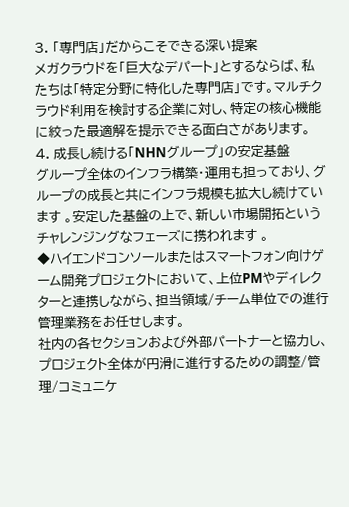3. 「専門店」だからこそできる深い提案
メガクラウドを「巨大なデパート」とするならば、私たちは「特定分野に特化した専門店」です。マルチクラウド利用を検討する企業に対し、特定の核心機能に絞った最適解を提示できる面白さがあります。
4. 成長し続ける「NHNグループ」の安定基盤
グループ全体のインフラ構築・運用も担っており、グループの成長と共にインフラ規模も拡大し続けています 。安定した基盤の上で、新しい市場開拓というチャレンジングなフェーズに携われます 。
◆ハイエンドコンソールまたはスマートフォン向けゲーム開発プロジェクトにおいて、上位PMやディレクターと連携しながら、担当領域/チーム単位での進行管理業務をお任せします。
社内の各セクションおよび外部パートナーと協力し、プロジェクト全体が円滑に進行するための調整/管理/コミュニケ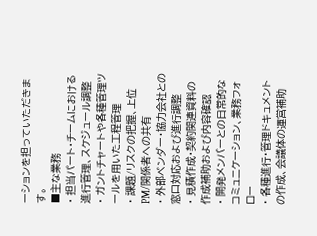ーションを担っていただきます。
■主な業務
・ 担当パート・チームにおける進行管理、スケジュール調整
・ ガントチャートや各種管理ツールを用いた工程管理
・ 課題/リスクの把握、上位PM/関係者への共有
・ 外部ベンダー・協力会社との窓口対応および進行調整
・ 見積作成・契約関連資料の作成補助および内容確認
・ 開発メンバーとの日常的なコミュニケーション、業務フォロー
・ 各種進行・管理ドキュメントの作成、会議体の運営補助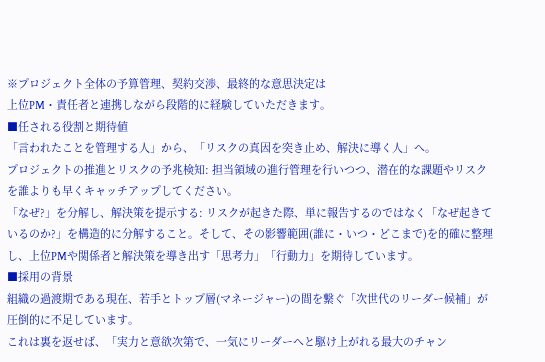※プロジェクト全体の予算管理、契約交渉、最終的な意思決定は
上位PM・責任者と連携しながら段階的に経験していただきます。
■任される役割と期待値
「言われたことを管理する人」から、「リスクの真因を突き止め、解決に導く人」へ。
プロジェクトの推進とリスクの予兆検知: 担当領域の進行管理を行いつつ、潜在的な課題やリスクを誰よりも早くキャッチアップしてください。
「なぜ?」を分解し、解決策を提示する: リスクが起きた際、単に報告するのではなく「なぜ起きているのか?」を構造的に分解すること。そして、その影響範囲(誰に・いつ・どこまで)を的確に整理し、上位PMや関係者と解決策を導き出す「思考力」「行動力」を期待しています。
■採用の背景
組織の過渡期である現在、若手とトップ層(マネージャー)の間を繋ぐ「次世代のリーダー候補」が圧倒的に不足しています。
これは裏を返せば、「実力と意欲次第で、一気にリーダーへと駆け上がれる最大のチャン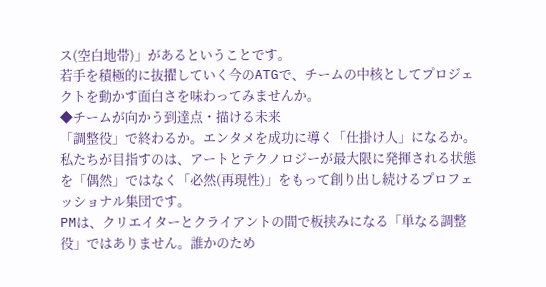ス(空白地帯)」があるということです。
若手を積極的に抜擢していく今のATGで、チームの中核としてプロジェクトを動かす面白さを味わってみませんか。
◆チームが向かう到達点・描ける未来
「調整役」で終わるか。エンタメを成功に導く「仕掛け人」になるか。
私たちが目指すのは、アートとテクノロジーが最大限に発揮される状態を「偶然」ではなく「必然(再現性)」をもって創り出し続けるプロフェッショナル集団です。
PMは、クリエイターとクライアントの間で板挟みになる「単なる調整役」ではありません。誰かのため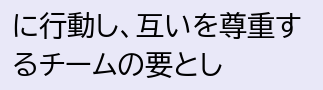に行動し、互いを尊重するチームの要とし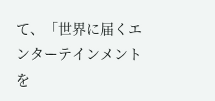て、「世界に届くエンターテインメントを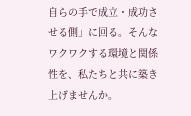自らの手で成立・成功させる側」に回る。そんなワクワクする環境と関係性を、私たちと共に築き上げませんか。